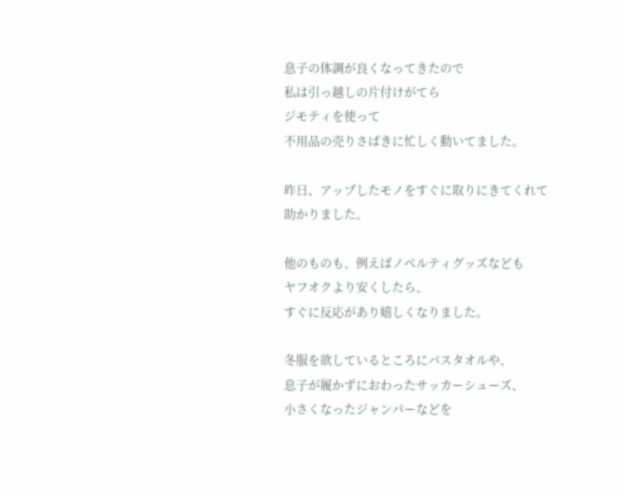息子の体調が良くなってきたので
私は引っ越しの片付けがてら
ジモティを使って
不用品の売りさばきに忙しく動いてました。

昨日、アップしたモノをすぐに取りにきてくれて
助かりました。

他のものも、例えばノベルティグッズなども
ヤフオクより安くしたら、
すぐに反応があり嬉しくなりました。

冬服を欲しているところにバスタオルや、
息子が履かずにおわったサッカーシューズ、
小さくなったジャンパーなどを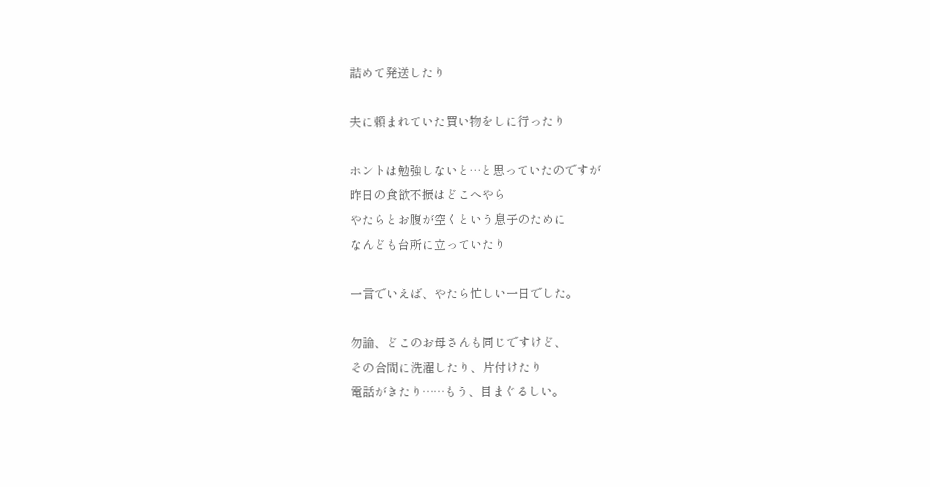詰めて発送したり

夫に頼まれていた買い物をしに行ったり

ホントは勉強しないと…と思っていたのですが
昨日の食欲不振はどこへやら
やたらとお腹が空くという息子のために
なんども台所に立っていたり

一言でいえば、やたら忙しい一日でした。

勿論、どこのお母さんも同じですけど、
その合間に洗濯したり、片付けたり
電話がきたり……もう、目まぐるしい。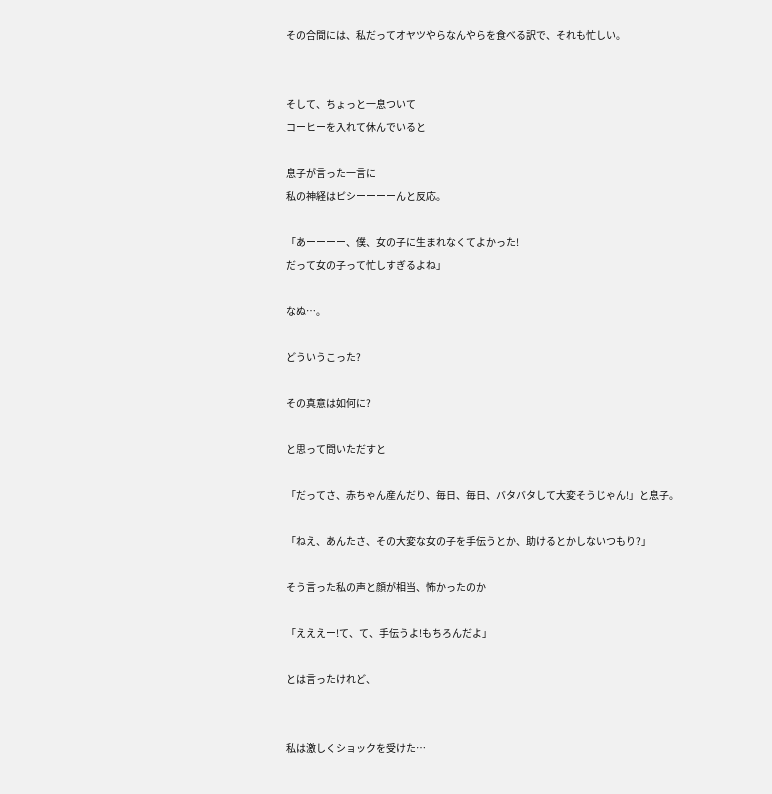その合間には、私だってオヤツやらなんやらを食べる訳で、それも忙しい。


そして、ちょっと一息ついて
コーヒーを入れて休んでいると

息子が言った一言に
私の神経はピシーーーーんと反応。

「あーーーー、僕、女の子に生まれなくてよかった!
だって女の子って忙しすぎるよね」

なぬ…。

どういうこった?

その真意は如何に?

と思って問いただすと

「だってさ、赤ちゃん産んだり、毎日、毎日、バタバタして大変そうじゃん!」と息子。

「ねえ、あんたさ、その大変な女の子を手伝うとか、助けるとかしないつもり?」

そう言った私の声と顔が相当、怖かったのか

「えええー!て、て、手伝うよ!もちろんだよ」

とは言ったけれど、


私は激しくショックを受けた…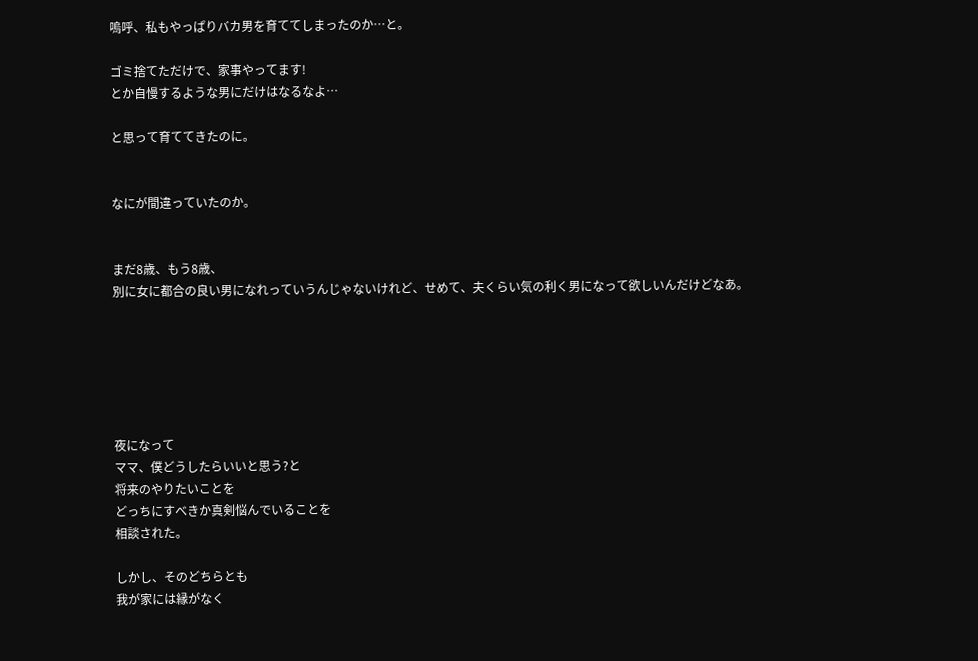嗚呼、私もやっぱりバカ男を育ててしまったのか…と。

ゴミ捨てただけで、家事やってます!
とか自慢するような男にだけはなるなよ…

と思って育ててきたのに。


なにが間違っていたのか。


まだ8歳、もう8歳、
別に女に都合の良い男になれっていうんじゃないけれど、せめて、夫くらい気の利く男になって欲しいんだけどなあ。






夜になって
ママ、僕どうしたらいいと思う?と
将来のやりたいことを
どっちにすべきか真剣悩んでいることを
相談された。

しかし、そのどちらとも
我が家には縁がなく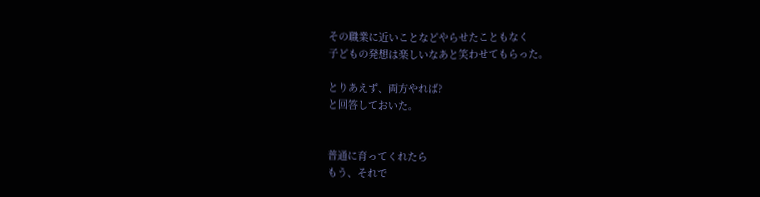その職業に近いことなどやらせたこともなく
子どもの発想は楽しいなあと笑わせてもらった。

とりあえず、両方やれば?
と回答しておいた。


普通に育ってくれたら
もう、それで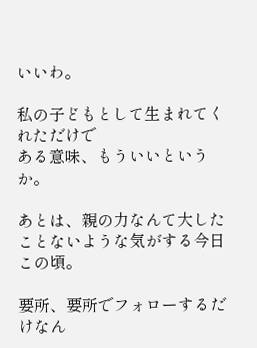いいわ。

私の子どもとして生まれてくれただけで
ある意味、もういいというか。

あとは、親の力なんて大したことないような気がする今日この頃。

要所、要所でフォローするだけなん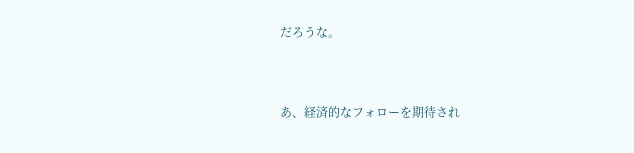だろうな。


あ、経済的なフォローを期待され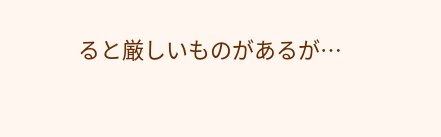ると厳しいものがあるが…